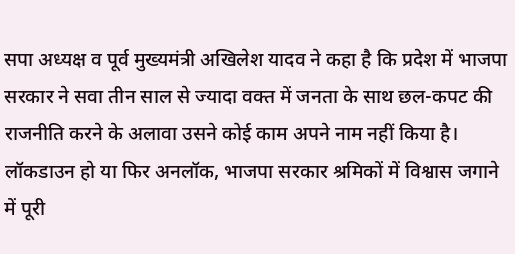सपा अध्यक्ष व पूर्व मुख्यमंत्री अखिलेश यादव ने कहा है कि प्रदेश में भाजपा सरकार ने सवा तीन साल से ज्यादा वक्त में जनता के साथ छल-कपट की राजनीति करने के अलावा उसने कोई काम अपने नाम नहीं किया है। लॉकडाउन हो या फिर अनलॉक, भाजपा सरकार श्रमिकों में विश्वास जगाने में पूरी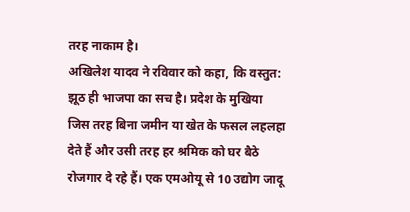तरह नाकाम है।
अखिलेश यादव ने रविवार को कहा, कि वस्तुत: झूठ ही भाजपा का सच है। प्रदेश के मुखिया जिस तरह बिना जमीन या खेत के फसल लहलहा देते हैं और उसी तरह हर श्रमिक को घर बैठे रोजगार दे रहे हैं। एक एमओयू से 10 उद्योग जादू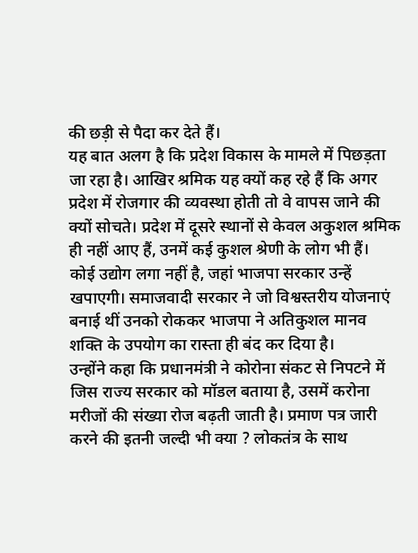की छड़ी से पैदा कर देते हैं।
यह बात अलग है कि प्रदेश विकास के मामले में पिछड़ता जा रहा है। आखिर श्रमिक यह क्यों कह रहे हैं कि अगर प्रदेश में रोजगार की व्यवस्था होती तो वे वापस जाने की क्यों सोचते। प्रदेश में दूसरे स्थानों से केवल अकुशल श्रमिक ही नहीं आए हैं, उनमें कई कुशल श्रेणी के लोग भी हैं।
कोई उद्योग लगा नहीं है, जहां भाजपा सरकार उन्हें खपाएगी। समाजवादी सरकार ने जो विश्वस्तरीय योजनाएं बनाई थीं उनको रोककर भाजपा ने अतिकुशल मानव शक्ति के उपयोग का रास्ता ही बंद कर दिया है।
उन्होंने कहा कि प्रधानमंत्री ने कोरोना संकट से निपटने में जिस राज्य सरकार को मॉडल बताया है, उसमें करोना मरीजों की संख्या रोज बढ़ती जाती है। प्रमाण पत्र जारी करने की इतनी जल्दी भी क्या ? लोकतंत्र के साथ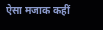ऐसा मजाक कहीं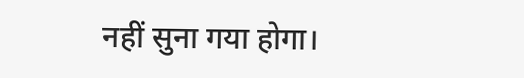नहीं सुना गया होगा।